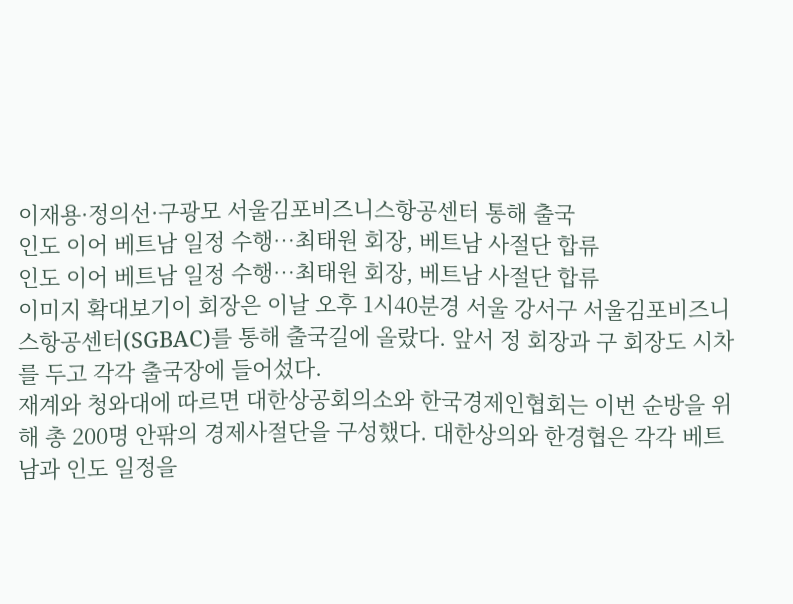이재용·정의선·구광모 서울김포비즈니스항공센터 통해 출국
인도 이어 베트남 일정 수행…최태원 회장, 베트남 사절단 합류
인도 이어 베트남 일정 수행…최태원 회장, 베트남 사절단 합류
이미지 확대보기이 회장은 이날 오후 1시40분경 서울 강서구 서울김포비즈니스항공센터(SGBAC)를 통해 출국길에 올랐다. 앞서 정 회장과 구 회장도 시차를 두고 각각 출국장에 들어섰다.
재계와 청와대에 따르면 대한상공회의소와 한국경제인협회는 이번 순방을 위해 총 200명 안팎의 경제사절단을 구성했다. 대한상의와 한경협은 각각 베트남과 인도 일정을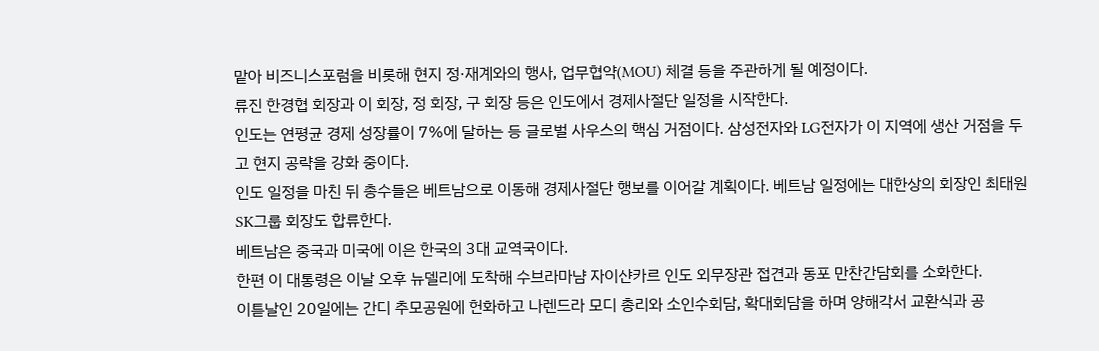맡아 비즈니스포럼을 비롯해 현지 정·재계와의 행사, 업무협약(MOU) 체결 등을 주관하게 될 예정이다.
류진 한경협 회장과 이 회장, 정 회장, 구 회장 등은 인도에서 경제사절단 일정을 시작한다.
인도는 연평균 경제 성장률이 7%에 달하는 등 글로벌 사우스의 핵심 거점이다. 삼성전자와 LG전자가 이 지역에 생산 거점을 두고 현지 공략을 강화 중이다.
인도 일정을 마친 뒤 총수들은 베트남으로 이동해 경제사절단 행보를 이어갈 계획이다. 베트남 일정에는 대한상의 회장인 최태원 SK그룹 회장도 합류한다.
베트남은 중국과 미국에 이은 한국의 3대 교역국이다.
한편 이 대통령은 이날 오후 뉴델리에 도착해 수브라마냠 자이샨카르 인도 외무장관 접견과 동포 만찬간담회를 소화한다.
이튿날인 20일에는 간디 추모공원에 헌화하고 나렌드라 모디 총리와 소인수회담, 확대회담을 하며 양해각서 교환식과 공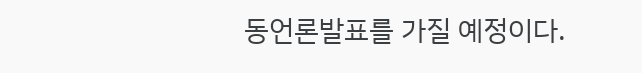동언론발표를 가질 예정이다.